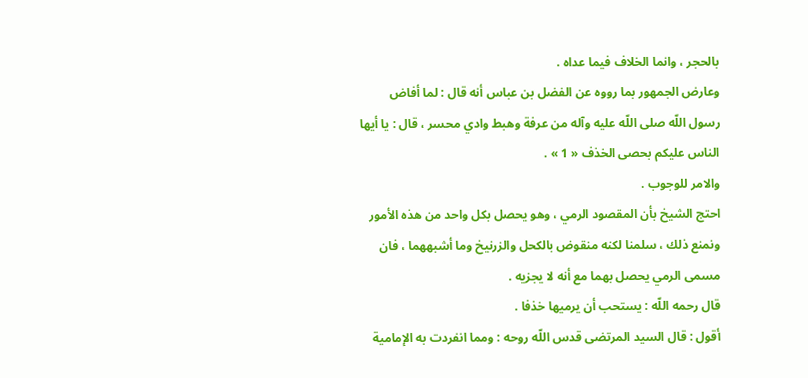بالحجر ، وانما الخلاف فيما عداه .
وعارض الجمهور بما رووه عن الفضل بن عباس أنه قال : لما أفاض رسول اللّه صلى اللّه عليه وآله من عرفة وهبط وادي محسر ، قال : يا أيها الناس عليكم بحصى الخذف « 1 » .
والامر للوجوب .
احتج الشيخ بأن المقصود الرمي ، وهو يحصل بكل واحد من هذه الأمور ونمنع ذلك ، سلمنا لكنه منقوض بالكحل والزرنيخ وما أشبههما ، فان مسمى الرمي يحصل بهما مع أنه لا يجزيه .
قال رحمه اللّه : يستحب أن يرميها خذفا .
أقول : قال السيد المرتضى قدس اللّه روحه : ومما انفردت به الإمامية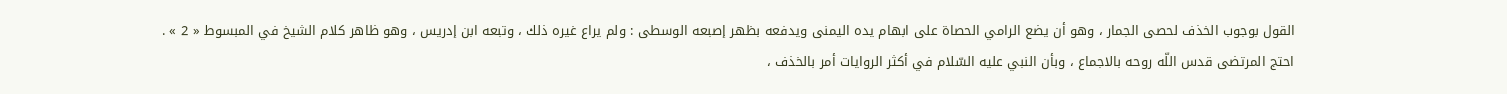القول بوجوب الخذف لحصى الجمار ، وهو أن يضع الرامي الحصاة على ابهام يده اليمنى ويدفعه بظهر إصبعه الوسطى : ولم يراع غيره ذلك ، وتبعه ابن إدريس ، وهو ظاهر كلام الشيخ في المبسوط « 2 » .
احتج المرتضى قدس اللّه روحه بالاجماع ، وبأن النبي عليه السّلام في أكثر الروايات أمر بالخذف ،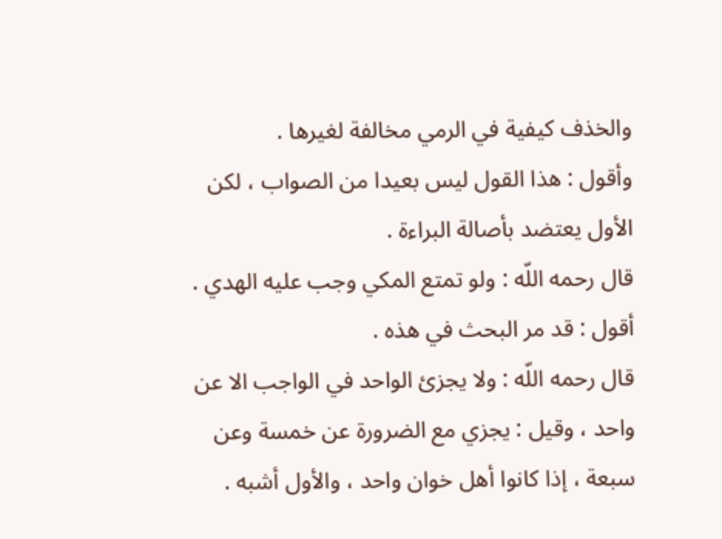والخذف كيفية في الرمي مخالفة لغيرها .
وأقول : هذا القول ليس بعيدا من الصواب ، لكن الأول يعتضد بأصالة البراءة .
قال رحمه اللّه : ولو تمتع المكي وجب عليه الهدي .
أقول : قد مر البحث في هذه .
قال رحمه اللّه : ولا يجزئ الواحد في الواجب الا عن واحد ، وقيل : يجزي مع الضرورة عن خمسة وعن سبعة ، إذا كانوا أهل خوان واحد ، والأول أشبه .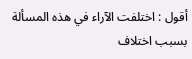أقول : اختلفت الآراء في هذه المسألة بسبب اختلاف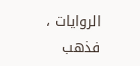الروايات ، فذهب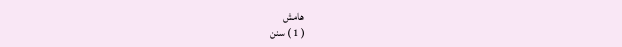هامش
( 1 ) سنن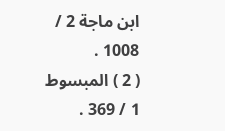ابن ماجة 2 / 1008 .
( 2 ) المبسوط 1 / 369 .